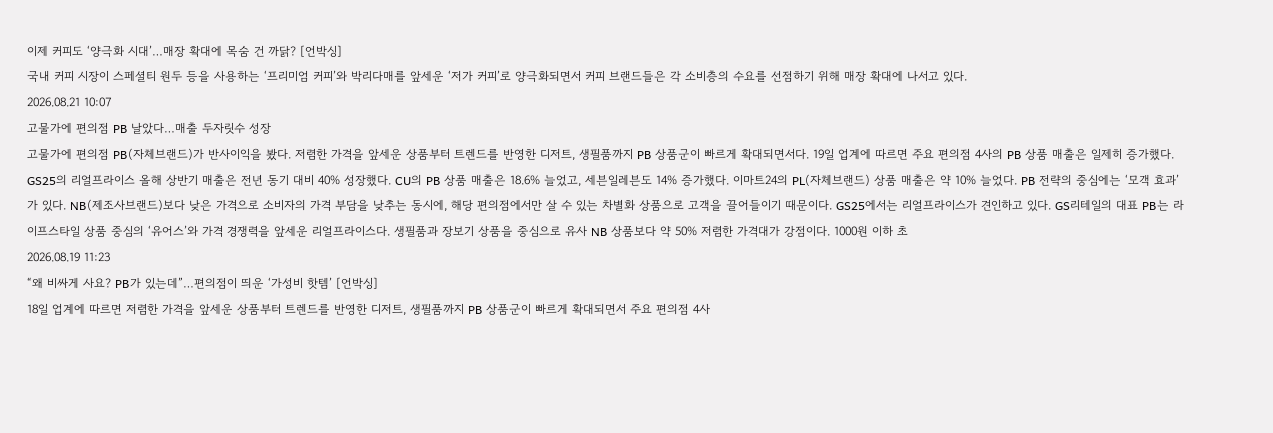이제 커피도 ‘양극화 시대’…매장 확대에 목숨 건 까닭? [언박싱]
국내 커피 시장이 스페셜티 원두 등을 사용하는 ‘프리미엄 커피’와 박리다매를 앞세운 ‘저가 커피’로 양극화되면서 커피 브랜드들은 각 소비층의 수요를 선점하기 위해 매장 확대에 나서고 있다.
2026.08.21 10:07
고물가에 편의점 PB 날았다…매출 두자릿수 성장
고물가에 편의점 PB(자체브랜드)가 반사이익을 봤다. 저렴한 가격을 앞세운 상품부터 트렌드를 반영한 디저트, 생필품까지 PB 상품군이 빠르게 확대되면서다. 19일 업계에 따르면 주요 편의점 4사의 PB 상품 매출은 일제히 증가했다. GS25의 리얼프라이스 올해 상반기 매출은 전년 동기 대비 40% 성장했다. CU의 PB 상품 매출은 18.6% 늘었고, 세븐일레븐도 14% 증가했다. 이마트24의 PL(자체브랜드) 상품 매출은 약 10% 늘었다. PB 전략의 중심에는 ‘모객 효과’가 있다. NB(제조사브랜드)보다 낮은 가격으로 소비자의 가격 부담을 낮추는 동시에, 해당 편의점에서만 살 수 있는 차별화 상품으로 고객을 끌어들이기 때문이다. GS25에서는 리얼프라이스가 견인하고 있다. GS리테일의 대표 PB는 라이프스타일 상품 중심의 ‘유어스’와 가격 경쟁력을 앞세운 리얼프라이스다. 생필품과 장보기 상품을 중심으로 유사 NB 상품보다 약 50% 저렴한 가격대가 강점이다. 1000원 이하 초
2026.08.19 11:23
“왜 비싸게 사요? PB가 있는데”…편의점이 띄운 ‘가성비 핫템’ [언박싱]
18일 업계에 따르면 저렴한 가격을 앞세운 상품부터 트렌드를 반영한 디저트, 생필품까지 PB 상품군이 빠르게 확대되면서 주요 편의점 4사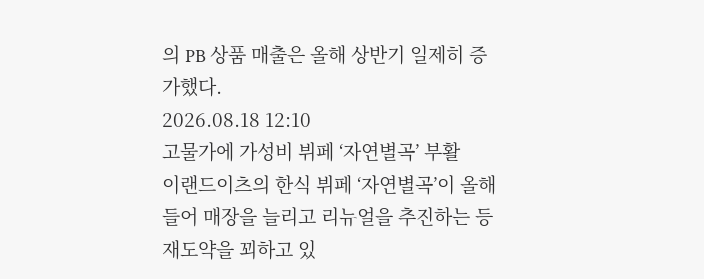의 PB 상품 매출은 올해 상반기 일제히 증가했다.
2026.08.18 12:10
고물가에 가성비 뷔페 ‘자연별곡’ 부활
이랜드이츠의 한식 뷔페 ‘자연별곡’이 올해 들어 매장을 늘리고 리뉴얼을 추진하는 등 재도약을 꾀하고 있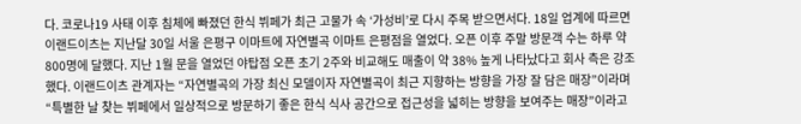다. 코로나19 사태 이후 침체에 빠졌던 한식 뷔페가 최근 고물가 속 ‘가성비’로 다시 주목 받으면서다. 18일 업계에 따르면 이랜드이츠는 지난달 30일 서울 은평구 이마트에 자연별곡 이마트 은평점을 열었다. 오픈 이후 주말 방문객 수는 하루 약 800명에 달했다. 지난 1월 문을 열었던 야탑점 오픈 초기 2주와 비교해도 매출이 약 38% 높게 나타났다고 회사 측은 강조했다. 이랜드이츠 관계자는 “자연별곡의 가장 최신 모델이자 자연별곡이 최근 지향하는 방향을 가장 잘 담은 매장”이라며 “특별한 날 찾는 뷔페에서 일상적으로 방문하기 좋은 한식 식사 공간으로 접근성을 넓히는 방향을 보여주는 매장”이라고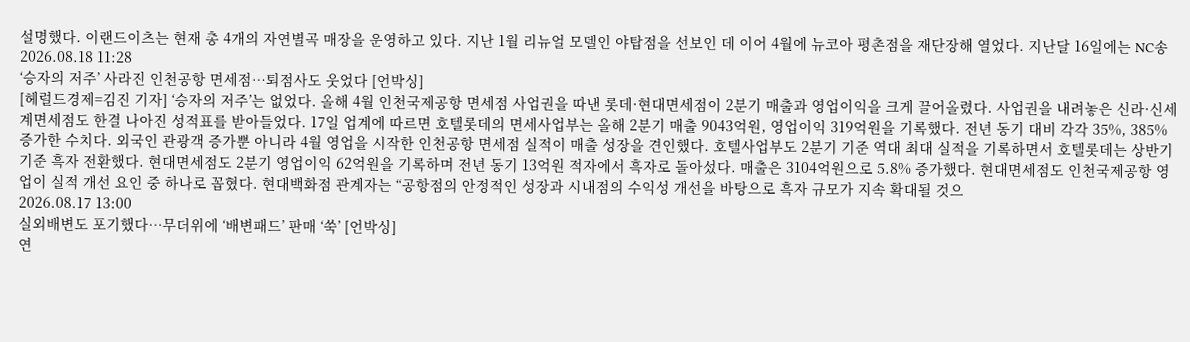설명했다. 이랜드이츠는 현재 총 4개의 자연별곡 매장을 운영하고 있다. 지난 1월 리뉴얼 모델인 야탑점을 선보인 데 이어 4월에 뉴코아 평촌점을 재단장해 열었다. 지난달 16일에는 NC송
2026.08.18 11:28
‘승자의 저주’ 사라진 인천공항 면세점…퇴점사도 웃었다 [언박싱]
[헤럴드경제=김진 기자] ‘승자의 저주’는 없었다. 올해 4월 인천국제공항 면세점 사업권을 따낸 롯데·현대면세점이 2분기 매출과 영업이익을 크게 끌어올렸다. 사업권을 내려놓은 신라·신세계면세점도 한결 나아진 성적표를 받아들었다. 17일 업계에 따르면 호텔롯데의 면세사업부는 올해 2분기 매출 9043억원, 영업이익 319억원을 기록했다. 전년 동기 대비 각각 35%, 385% 증가한 수치다. 외국인 관광객 증가뿐 아니라 4월 영업을 시작한 인천공항 면세점 실적이 매출 성장을 견인했다. 호텔사업부도 2분기 기준 역대 최대 실적을 기록하면서 호텔롯데는 상반기 기준 흑자 전환했다. 현대면세점도 2분기 영업이익 62억원을 기록하며 전년 동기 13억원 적자에서 흑자로 돌아섰다. 매출은 3104억원으로 5.8% 증가했다. 현대면세점도 인천국제공항 영업이 실적 개선 요인 중 하나로 꼽혔다. 현대백화점 관계자는 “공항점의 안정적인 성장과 시내점의 수익성 개선을 바탕으로 흑자 규모가 지속 확대될 것으
2026.08.17 13:00
실외배변도 포기했다…무더위에 ‘배변패드’ 판매 ‘쑥’ [언박싱]
연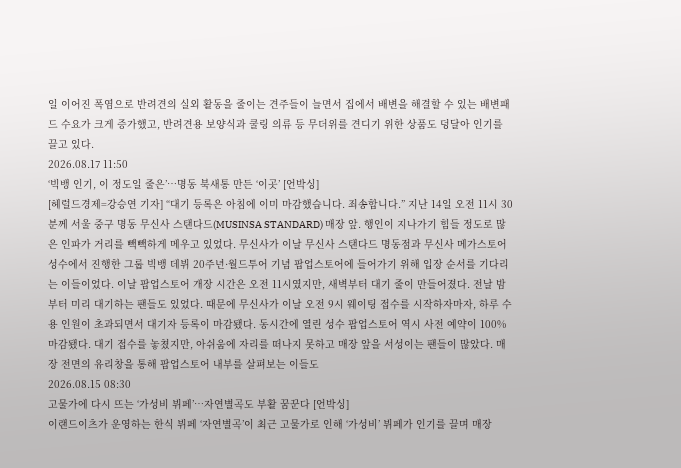일 이어진 폭염으로 반려견의 실외 활동을 줄이는 견주들이 늘면서 집에서 배변을 해결할 수 있는 배변패드 수요가 크게 증가했고, 반려견용 보양식과 쿨링 의류 등 무더위를 견디기 위한 상품도 덩달아 인기를 끌고 있다.
2026.08.17 11:50
‘빅뱅 인기, 이 정도일 줄은’…명동 북새통 만든 ‘이곳’ [언박싱]
[헤럴드경제=강승연 기자] “대기 등록은 아침에 이미 마감했습니다. 죄송합니다.” 지난 14일 오전 11시 30분께 서울 중구 명동 무신사 스탠다드(MUSINSA STANDARD) 매장 앞. 행인이 지나가기 힘들 정도로 많은 인파가 거리를 빽빽하게 메우고 있었다. 무신사가 이날 무신사 스탠다드 명동점과 무신사 메가스토어 성수에서 진행한 그룹 빅뱅 데뷔 20주년·월드투어 기념 팝업스토어에 들어가기 위해 입장 순서를 기다리는 이들이었다. 이날 팝업스토어 개장 시간은 오전 11시였지만, 새벽부터 대기 줄이 만들어졌다. 전날 밤부터 미리 대기하는 팬들도 있었다. 때문에 무신사가 이날 오전 9시 웨이팅 접수를 시작하자마자, 하루 수용 인원이 초과되면서 대기자 등록이 마감됐다. 동시간에 열린 성수 팝업스토어 역시 사전 예약이 100% 마감됐다. 대기 접수를 놓쳤지만, 아쉬움에 자리를 떠나지 못하고 매장 앞을 서성이는 팬들이 많았다. 매장 전면의 유리창을 통해 팝업스토어 내부를 살펴보는 이들도
2026.08.15 08:30
고물가에 다시 뜨는 ‘가성비 뷔페’…자연별곡도 부활 꿈꾼다 [언박싱]
이랜드이츠가 운영하는 한식 뷔페 ‘자연별곡’이 최근 고물가로 인해 ‘가성비’ 뷔페가 인기를 끌며 매장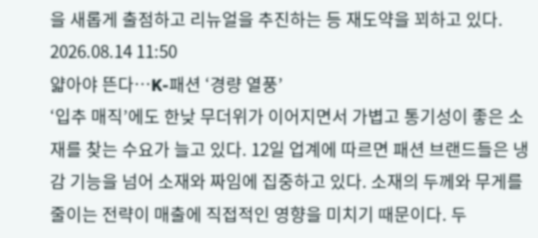을 새롭게 출점하고 리뉴얼을 추진하는 등 재도약을 꾀하고 있다.
2026.08.14 11:50
얇아야 뜬다…K-패션 ‘경량 열풍’
‘입추 매직’에도 한낮 무더위가 이어지면서 가볍고 통기성이 좋은 소재를 찾는 수요가 늘고 있다. 12일 업계에 따르면 패션 브랜드들은 냉감 기능을 넘어 소재와 짜임에 집중하고 있다. 소재의 두께와 무게를 줄이는 전략이 매출에 직접적인 영향을 미치기 때문이다. 두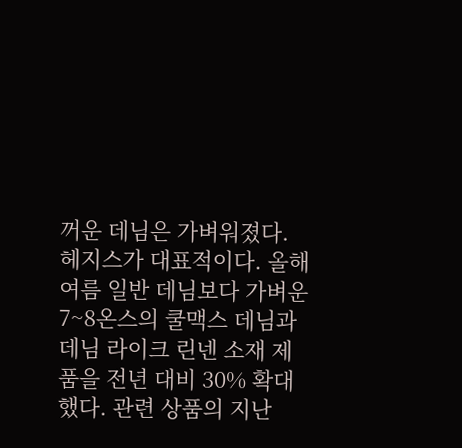꺼운 데님은 가벼워졌다. 헤지스가 대표적이다. 올해 여름 일반 데님보다 가벼운 7~8온스의 쿨맥스 데님과 데님 라이크 린넨 소재 제품을 전년 대비 30% 확대했다. 관련 상품의 지난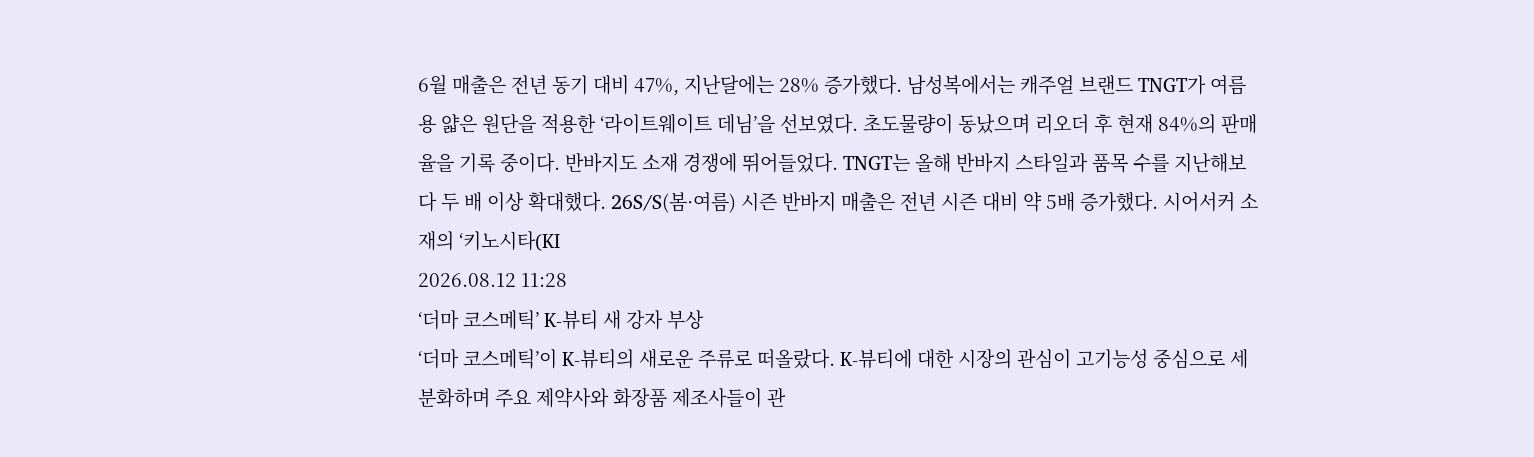6월 매출은 전년 동기 대비 47%, 지난달에는 28% 증가했다. 남성복에서는 캐주얼 브랜드 TNGT가 여름용 얇은 원단을 적용한 ‘라이트웨이트 데님’을 선보였다. 초도물량이 동났으며 리오더 후 현재 84%의 판매율을 기록 중이다. 반바지도 소재 경쟁에 뛰어들었다. TNGT는 올해 반바지 스타일과 품목 수를 지난해보다 두 배 이상 확대했다. 26S/S(봄·여름) 시즌 반바지 매출은 전년 시즌 대비 약 5배 증가했다. 시어서커 소재의 ‘키노시타(KI
2026.08.12 11:28
‘더마 코스메틱’ K-뷰티 새 강자 부상
‘더마 코스메틱’이 K-뷰티의 새로운 주류로 떠올랐다. K-뷰티에 대한 시장의 관심이 고기능성 중심으로 세분화하며 주요 제약사와 화장품 제조사들이 관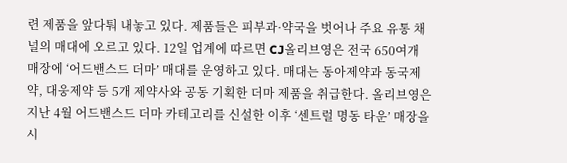련 제품을 앞다퉈 내놓고 있다. 제품들은 피부과·약국을 벗어나 주요 유통 채널의 매대에 오르고 있다. 12일 업계에 따르면 CJ올리브영은 전국 650여개 매장에 ‘어드밴스드 더마’ 매대를 운영하고 있다. 매대는 동아제약과 동국제약, 대웅제약 등 5개 제약사와 공동 기획한 더마 제품을 취급한다. 올리브영은 지난 4월 어드밴스드 더마 카테고리를 신설한 이후 ‘센트럴 명동 타운’ 매장을 시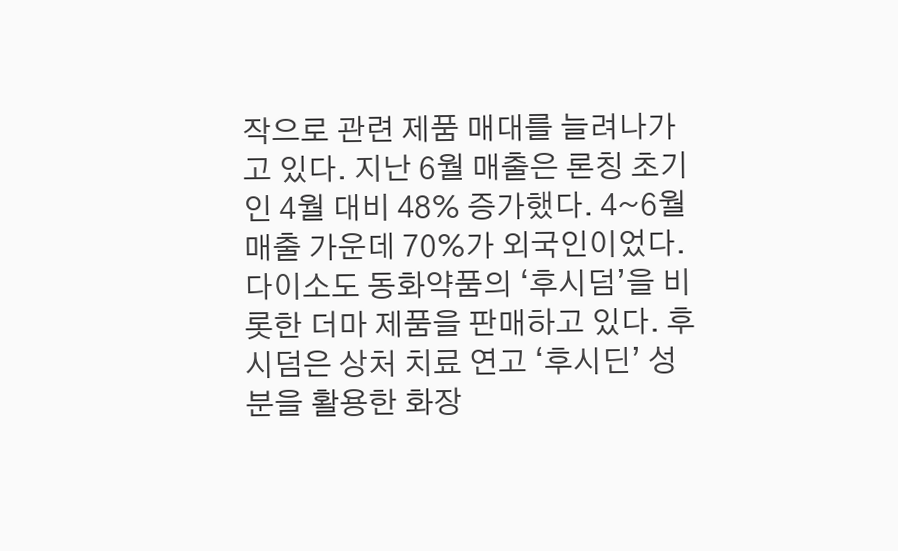작으로 관련 제품 매대를 늘려나가고 있다. 지난 6월 매출은 론칭 초기인 4월 대비 48% 증가했다. 4~6월 매출 가운데 70%가 외국인이었다. 다이소도 동화약품의 ‘후시덤’을 비롯한 더마 제품을 판매하고 있다. 후시덤은 상처 치료 연고 ‘후시딘’ 성분을 활용한 화장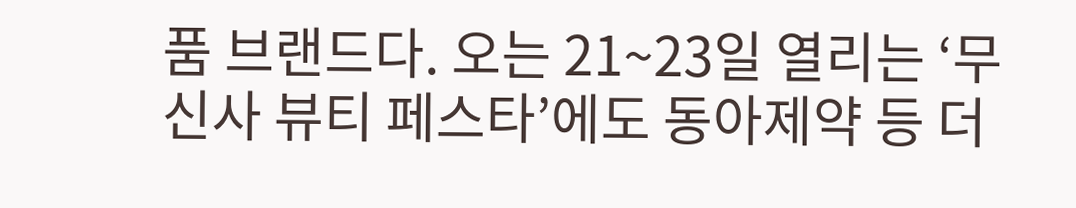품 브랜드다. 오는 21~23일 열리는 ‘무신사 뷰티 페스타’에도 동아제약 등 더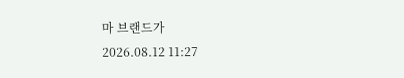마 브랜드가
2026.08.12 11:27